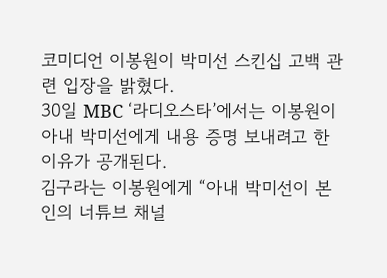코미디언 이봉원이 박미선 스킨십 고백 관련 입장을 밝혔다.
30일 MBC ‘라디오스타’에서는 이봉원이 아내 박미선에게 내용 증명 보내려고 한 이유가 공개된다.
김구라는 이봉원에게 “아내 박미선이 본인의 너튜브 채널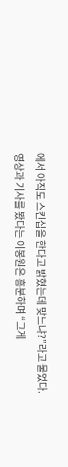에서 아직도 스킨십을 한다고 밝혔는데 맞느냐?”라고 물었다.
영상과 기사를 봤다는 이봉원은 흥분하며 “그게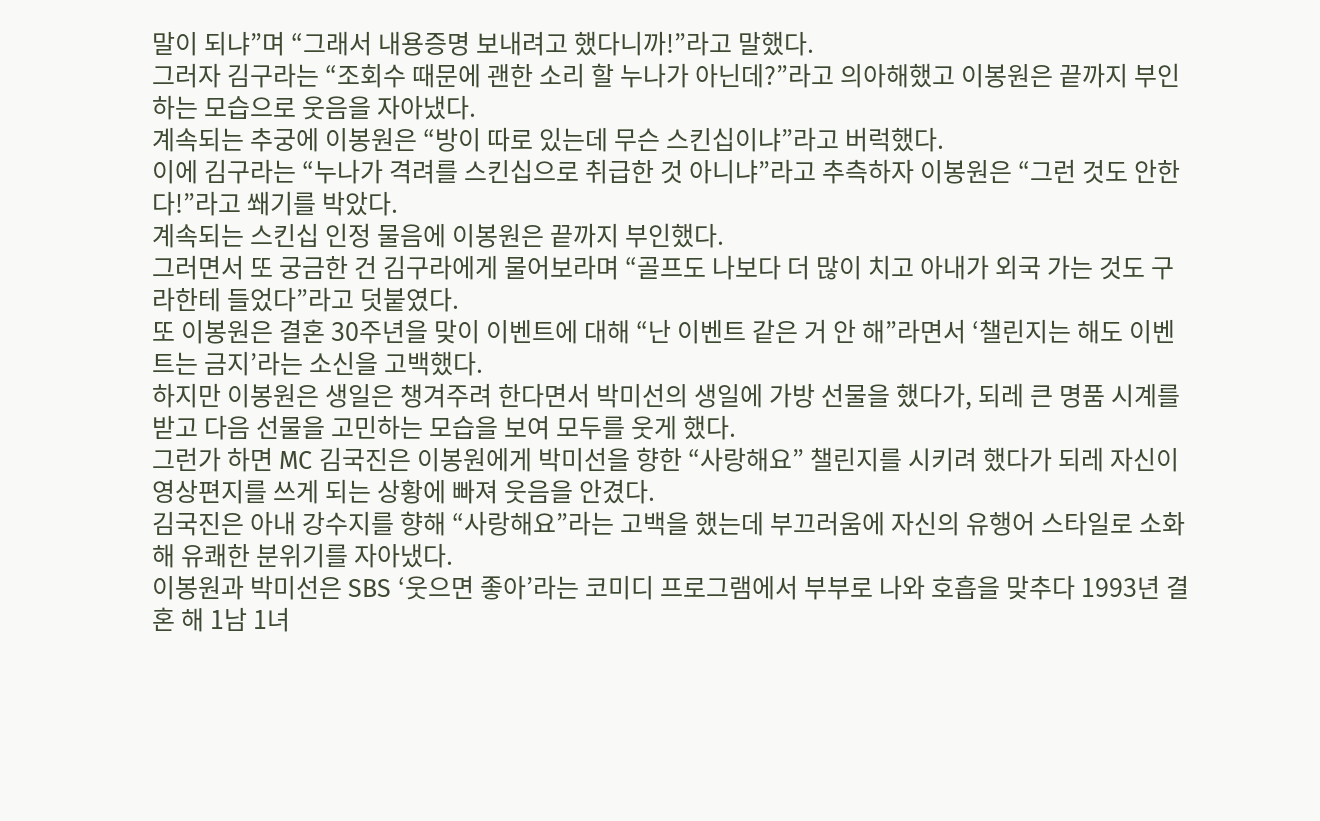말이 되냐”며 “그래서 내용증명 보내려고 했다니까!”라고 말했다.
그러자 김구라는 “조회수 때문에 괜한 소리 할 누나가 아닌데?”라고 의아해했고 이봉원은 끝까지 부인하는 모습으로 웃음을 자아냈다.
계속되는 추궁에 이봉원은 “방이 따로 있는데 무슨 스킨십이냐”라고 버럭했다.
이에 김구라는 “누나가 격려를 스킨십으로 취급한 것 아니냐”라고 추측하자 이봉원은 “그런 것도 안한다!”라고 쐐기를 박았다.
계속되는 스킨십 인정 물음에 이봉원은 끝까지 부인했다.
그러면서 또 궁금한 건 김구라에게 물어보라며 “골프도 나보다 더 많이 치고 아내가 외국 가는 것도 구라한테 들었다”라고 덧붙였다.
또 이봉원은 결혼 30주년을 맞이 이벤트에 대해 “난 이벤트 같은 거 안 해”라면서 ‘챌린지는 해도 이벤트는 금지’라는 소신을 고백했다.
하지만 이봉원은 생일은 챙겨주려 한다면서 박미선의 생일에 가방 선물을 했다가, 되레 큰 명품 시계를 받고 다음 선물을 고민하는 모습을 보여 모두를 웃게 했다.
그런가 하면 MC 김국진은 이봉원에게 박미선을 향한 “사랑해요” 챌린지를 시키려 했다가 되레 자신이 영상편지를 쓰게 되는 상황에 빠져 웃음을 안겼다.
김국진은 아내 강수지를 향해 “사랑해요”라는 고백을 했는데 부끄러움에 자신의 유행어 스타일로 소화해 유쾌한 분위기를 자아냈다.
이봉원과 박미선은 SBS ‘웃으면 좋아’라는 코미디 프로그램에서 부부로 나와 호흡을 맞추다 1993년 결혼 해 1남 1녀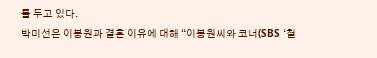를 두고 있다.
박미선은 이봉원과 결혼 이유에 대해 “이봉원씨와 코너(SBS ‘철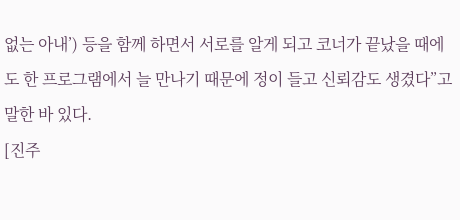없는 아내’) 등을 함께 하면서 서로를 알게 되고 코너가 끝났을 때에도 한 프로그램에서 늘 만나기 때문에 정이 들고 신뢰감도 생겼다”고 말한 바 있다.
[진주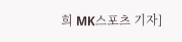희 MK스포츠 기자]